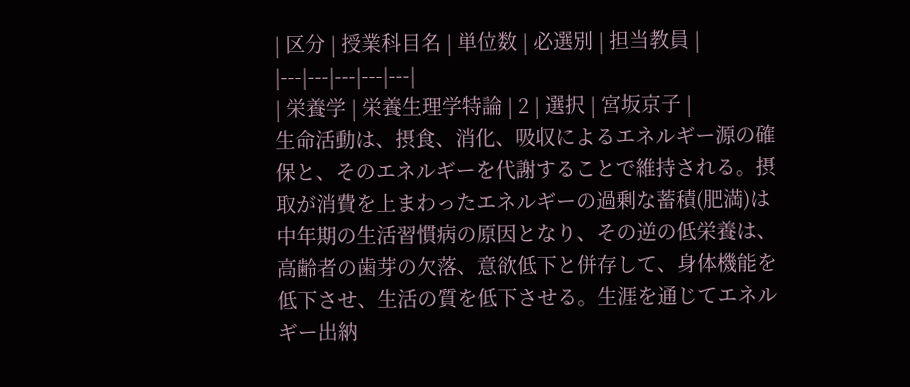| 区分 | 授業科目名 | 単位数 | 必選別 | 担当教員 |
|---|---|---|---|---|
| 栄養学 | 栄養生理学特論 | 2 | 選択 | 宮坂京子 |
生命活動は、摂食、消化、吸収によるエネルギー源の確保と、そのエネルギーを代謝することで維持される。摂取が消費を上まわったエネルギーの過剰な蓄積(肥満)は中年期の生活習慣病の原因となり、その逆の低栄養は、高齢者の歯芽の欠落、意欲低下と併存して、身体機能を低下させ、生活の質を低下させる。生涯を通じてエネルギー出納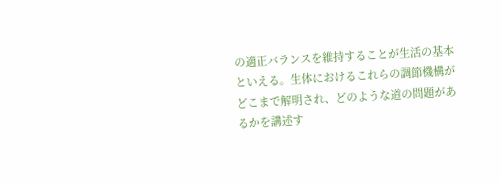の適正バランスを維持することが生活の基本といえる。生体におけるこれらの調節機構がどこまで解明され、どのような道の問題があるかを講述す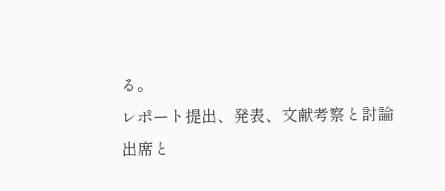る。
レポート提出、発表、文献考察と討論
出席と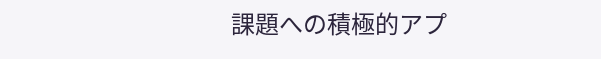課題への積極的アプ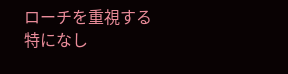ローチを重視する
特になし